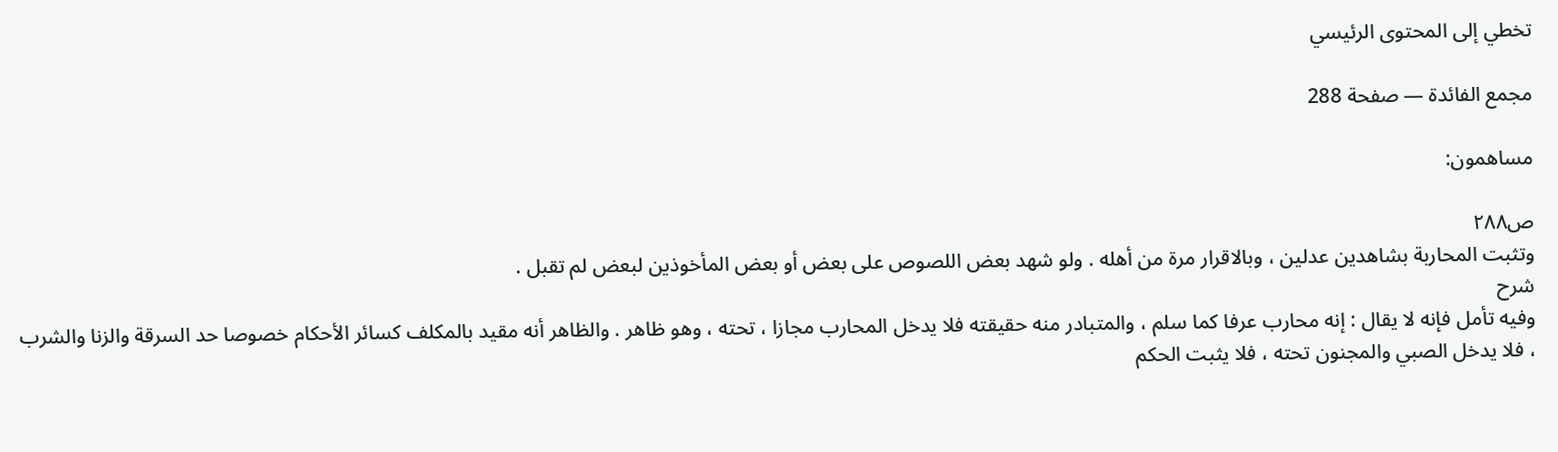تخطي إلى المحتوى الرئيسي

مجمع الفائدة — صفحة 288

مساهمون:

ص٢٨٨
وتثبت المحاربة بشاهدين عدلين ، وبالاقرار مرة من أهله . ولو شهد بعض اللصوص على بعض أو بعض المأخوذين لبعض لم تقبل .
شرح
وفيه تأمل فإنه لا يقال : إنه محارب عرفا كما سلم ، والمتبادر منه حقيقته فلا يدخل المحارب مجازا ، تحته ، وهو ظاهر . والظاهر أنه مقيد بالمكلف كسائر الأحكام خصوصا حد السرقة والزنا والشرب ، فلا يدخل الصبي والمجنون تحته ، فلا يثبت الحكم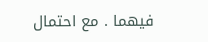فيهما . مع احتمال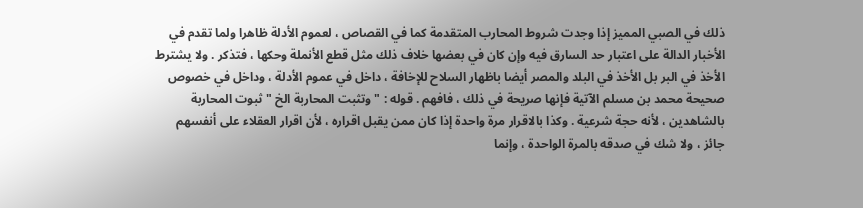ذلك في الصبي المميز إذا وجدت شروط المحارب المتقدمة كما في القصاص ، لعموم الأدلة ظاهرا ولما تقدم في الأخبار الدالة على اعتبار حد السارق فيه وإن كان في بعضها خلاف ذلك مثل قطع الأنملة وحكها ، فتذكر . ولا يشترط الأخذ في البر بل الأخذ في البلد والمصر أيضا باظهار السلاح للإخافة ، داخل في عموم الأدلة ، وداخل في خصوص صحيحة محمد بن مسلم الآتية فإنها صريحة في ذلك ، فافهم . قوله : " وتثبت المحاربة الخ " ثبوت المحاربة بالشاهدين ، لأنه حجة شرعية . وكذا بالاقرار مرة واحدة إذا كان ممن يقبل اقراره ، لأن اقرار العقلاء على أنفسهم جائز ، ولا شك في صدقه بالمرة الواحدة ، وإنما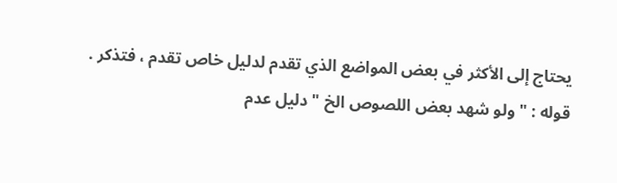يحتاج إلى الأكثر في بعض المواضع الذي تقدم لدليل خاص تقدم ، فتذكر . قوله : " ولو شهد بعض اللصوص الخ " دليل عدم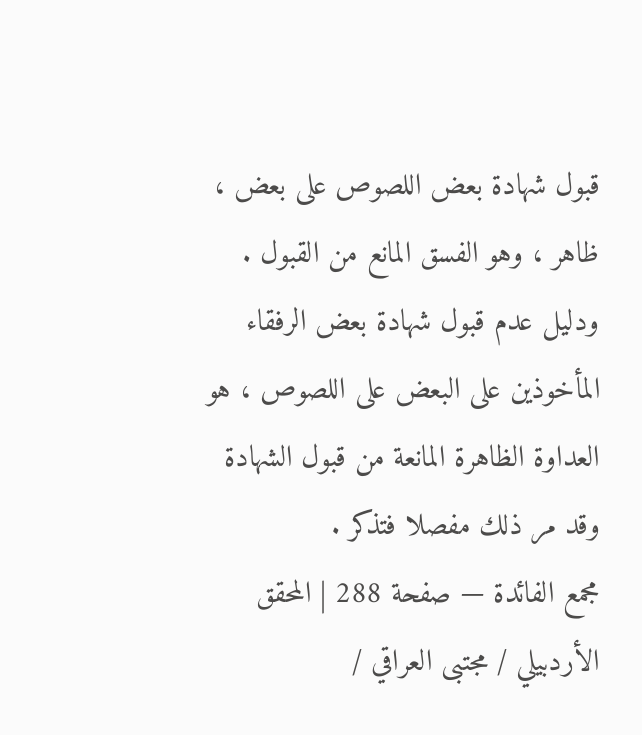قبول شهادة بعض اللصوص على بعض ، ظاهر ، وهو الفسق المانع من القبول . ودليل عدم قبول شهادة بعض الرفقاء المأخوذين على البعض على اللصوص ، هو العداوة الظاهرة المانعة من قبول الشهادة وقد مر ذلك مفصلا فتذكر .
مجمع الفائدة — صفحة 288 | المحقق الأردبيلي / مجتبى العراقي /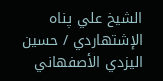الشيخ علي پناه الإشتهاردي / حسين اليزدي الأصفهاني